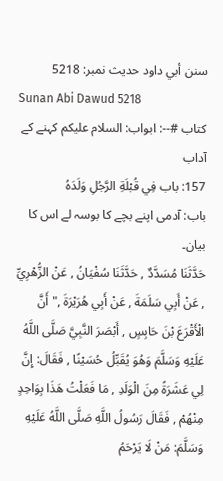سنن أبي داود حدیث نمبر: 5218
Sunan Abi Dawud 5218
کتاب #--: ابواب: السلام علیکم کہنے کے آداب
157: باب فِي قُبْلَةِ الرَّجُلِ وَلَدَهُ
باب: آدمی اپنے بچے کا بوسہ لے اس کا بیان۔
حَدَّثَنَا مُسَدَّدٌ , حَدَّثَنَا سُفْيَانُ , عَنْ الزُّهْرِيِّ , عَنْ أَبِي سَلَمَةَ , عَنْ أَبِي هُرَيْرَةَ ," أَنَّ الْأَقْرَعَ بْنَ حَابِسٍ , أَبْصَرَ النَّبِيَّ صَلَّى اللَّهُ عَلَيْهِ وَسَلَّمَ وَهُوَ يُقَبِّلُ حُسَيْنًا , فَقَالَ: إِنَّ لِي عَشَرَةً مِنَ الْوَلَدِ , مَا فَعَلْتُ هَذَا بِوَاحِدٍ مِنْهُمْ , فَقَالَ رَسُولُ اللَّهِ صَلَّى اللَّهُ عَلَيْهِ وَسَلَّمَ: مَنْ لَا يَرْحَمُ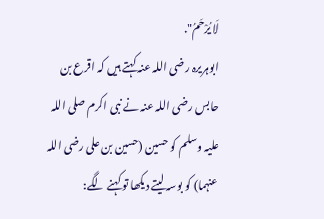لَا يُرْحَمُ".
ابوہریرہ رضی اللہ عنہ کہتے ہیں کہ اقرع بن حابس رضی اللہ عنہ نے نبی اکرم صلی اللہ علیہ وسلم کو حسین (حسین بن علی رضی اللہ عنہما) کو بوسہ لیتے دیکھا تو کہنے لگے: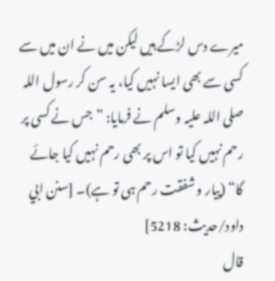میرے دس لڑکے ہیں لیکن میں نے ان میں سے کسی سے بھی ایسا نہیں کیا، یہ سن کر رسول اللہ صلی اللہ علیہ وسلم نے فرمایا: ”جس نے کسی پر رحم نہیں کیا تو اس پر بھی رحم نہیں کیا جائے گا“ (پیار و شفقت رحم ہی تو ہے)۔ [سنن ابي داود/حدیث: 5218]
قال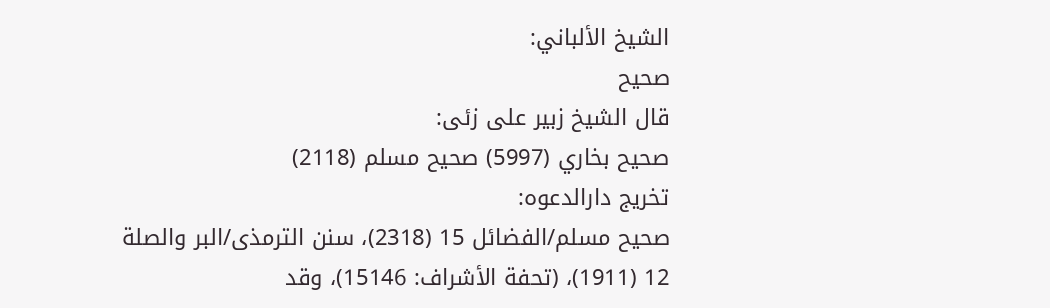الشيخ الألباني:
صحيح
قال الشيخ زبیر علی زئی:
صحيح بخاري (5997) صحيح مسلم (2118)
تخریج دارالدعوہ:
صحیح مسلم/الفضائل 15 (2318)، سنن الترمذی/البر والصلة 12 (1911)، (تحفة الأشراف: 15146)، وقد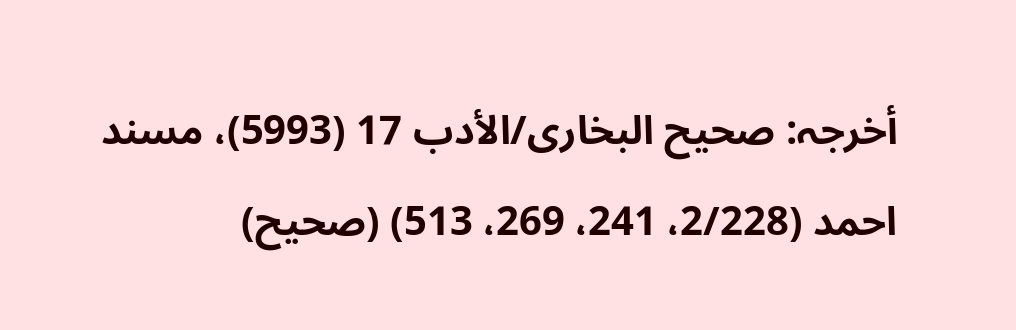أخرجہ: صحیح البخاری/الأدب 17 (5993)، مسند احمد (2/228، 241، 269، 513) (صحیح)